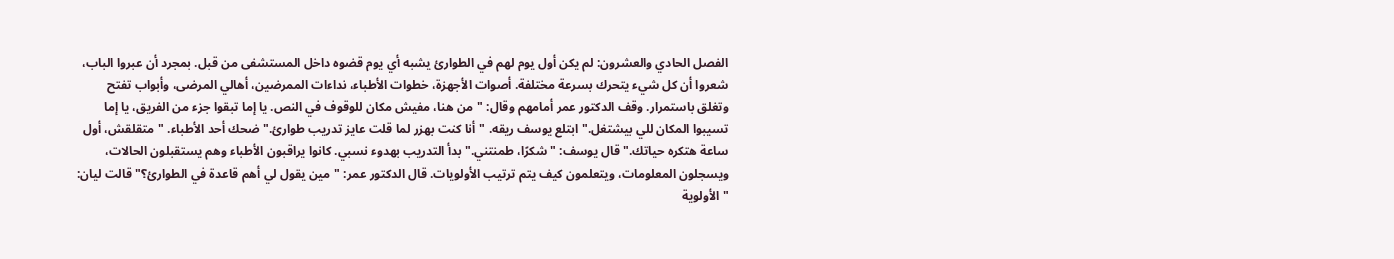الفصل الحادي والعشرون: لم يكن أول يوم لهم في الطوارئ يشبه أي يوم قضوه داخل المستشفى من قبل. بمجرد أن عبروا الباب، شعروا أن كل شيء يتحرك بسرعة مختلفة. أصوات الأجهزة، خطوات الأطباء، نداءات الممرضين، أهالي المرضى، وأبواب تفتح وتغلق باستمرار. وقف الدكتور عمر أمامهم وقال: "من هنا، مفيش مكان للوقوف في النص. يا إما تبقوا جزء من الفريق، يا إما تسيبوا المكان للي بيشتغل." ابتلع يوسف ريقه. "أنا كنت بهزر لما قلت عايز تدريب طوارئ." ضحك أحد الأطباء. "متقلقش، أول ساعة هتكره حياتك." قال يوسف: "شكرًا، طمنتني." بدأ التدريب بهدوء نسبي. كانوا يراقبون الأطباء وهم يستقبلون الحالات، ويسجلون المعلومات، ويتعلمون كيف يتم ترتيب الأولويات. قال الدكتور عمر: "مين يقول لي أهم قاعدة في الطوارئ؟" قالت ليان: "الأولوية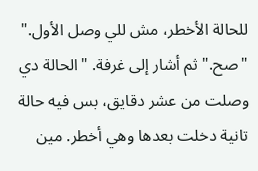للحالة الأخطر، مش للي وصل الأول." "صح." ثم أشار إلى غرفة. "الحالة دي وصلت من عشر دقايق، بس فيه حالة تانية دخلت بعدها وهي أخطر. مين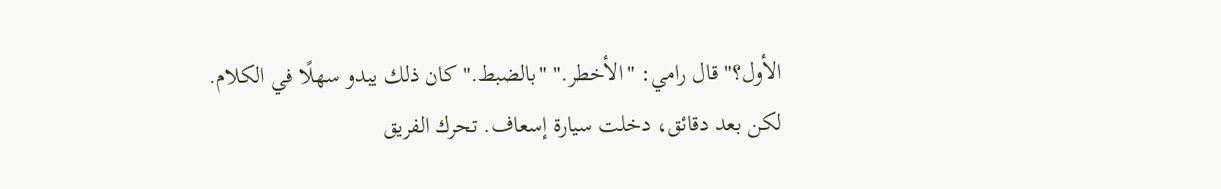الأول؟" قال رامي: "الأخطر." "بالضبط." كان ذلك يبدو سهلًا في الكلام. لكن بعد دقائق، دخلت سيارة إسعاف. تحرك الفريق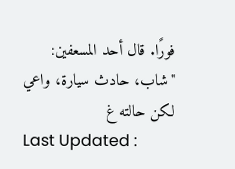فورًا. قال أحد المسعفين: "شاب، حادث سيارة، واعي لكن حالته غ
Last Updated :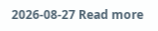2026-08-27 Read more